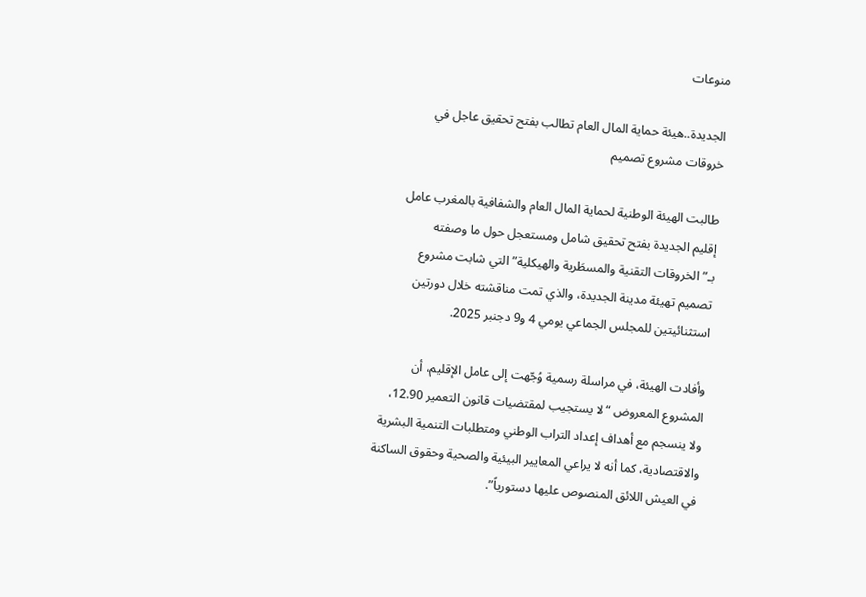منوعات

الجديدة..هيئة حماية المال العام تطالب بفتح تحقيق عاجل في خروقات مشروع تصميم

طالبت الهيئة الوطنية لحماية المال العام والشفافية بالمغرب عامل إقليم الجديدة بفتح تحقيق شامل ومستعجل حول ما وصفته بـ”الخروقات التقنية والمسطَرية والهيكلية” التي شابت مشروع تصميم تهيئة مدينة الجديدة، والذي تمت مناقشته خلال دورتين استثنائيتين للمجلس الجماعي يومي 4 و9 دجنبر 2025.

وأفادت الهيئة، في مراسلة رسمية وُجّهت إلى عامل الإقليم، أن المشروع المعروض “لا يستجيب لمقتضيات قانون التعمير 12.90، ولا ينسجم مع أهداف إعداد التراب الوطني ومتطلبات التنمية البشرية والاقتصادية، كما أنه لا يراعي المعايير البيئية والصحية وحقوق الساكنة في العيش اللائق المنصوص عليها دستورياً”.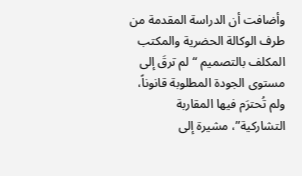وأضافت أن الدراسة المقدمة من طرف الوكالة الحضرية والمكتب المكلف بالتصميم “لم ترقَ إلى مستوى الجودة المطلوبة قانوناً، ولم تُحترَم فيها المقاربة التشاركية”، مشيرة إلى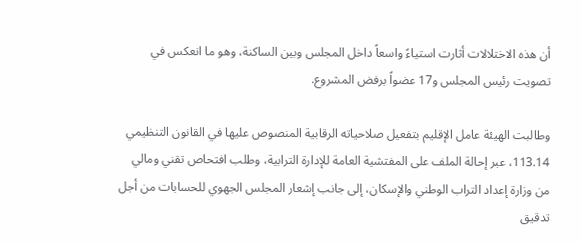أن هذه الاختلالات أثارت استياءً واسعاً داخل المجلس وبين الساكنة، وهو ما انعكس في تصويت رئيس المجلس و17 عضواً برفض المشروع.

وطالبت الهيئة عامل الإقليم بتفعيل صلاحياته الرقابية المنصوص عليها في القانون التنظيمي 113.14، عبر إحالة الملف على المفتشية العامة للإدارة الترابية، وطلب افتحاص تقني ومالي من وزارة إعداد التراب الوطني والإسكان، إلى جانب إشعار المجلس الجهوي للحسابات من أجل تدقيق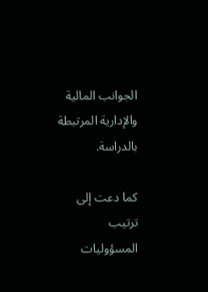الجوانب المالية والإدارية المرتبطة بالدراسة.

كما دعت إلى ترتيب المسؤوليات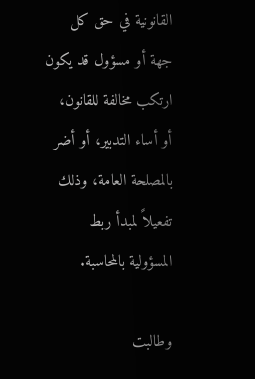القانونية في حق كل جهة أو مسؤول قد يكون ارتكب مخالفة للقانون، أو أساء التدبير، أو أضر بالمصلحة العامة، وذلك تفعيلاً لمبدأ ربط المسؤولية بالمحاسبة.

وطالبت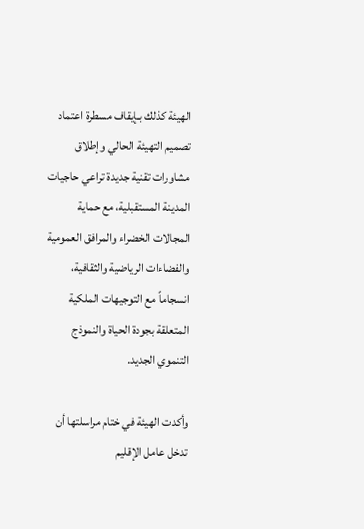الهيئة كذلك بـإيقاف مسطرة اعتماد تصميم التهيئة الحالي وإطلاق مشاورات تقنية جديدة تراعي حاجيات المدينة المستقبلية، مع حماية المجالات الخضراء والمرافق العمومية والفضاءات الرياضية والثقافية، انسجاماً مع التوجيهات الملكية المتعلقة بجودة الحياة والنموذج التنموي الجديد.

وأكدت الهيئة في ختام مراسلتها أن تدخل عامل الإقليم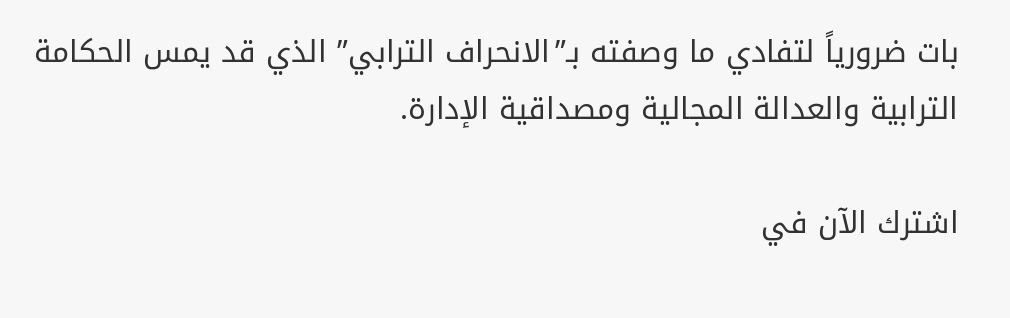بات ضرورياً لتفادي ما وصفته بـ”الانحراف الترابي” الذي قد يمس الحكامة الترابية والعدالة المجالية ومصداقية الإدارة.

اشترك الآن في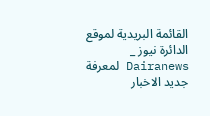القائمة البريدية لموقع الدائرة نيوز _ Dairanews لمعرفة جديد الاخبار